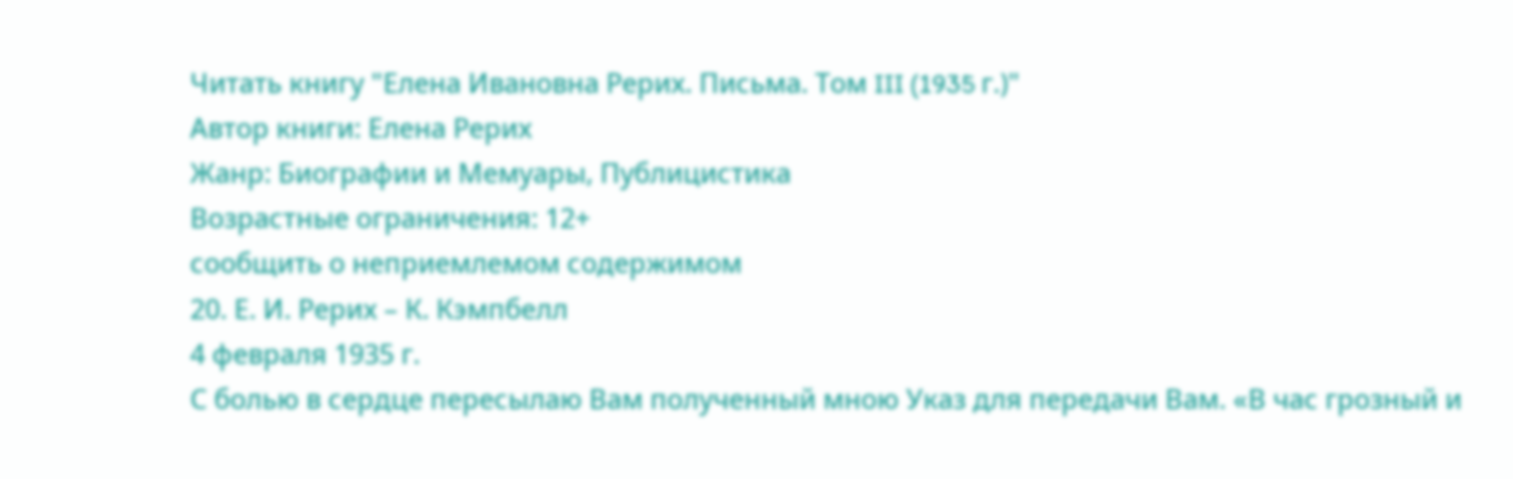Читать книгу "Елена Ивановна Рерих. Письма. Том III (1935 г.)"
Автор книги: Елена Рерих
Жанр: Биографии и Мемуары, Публицистика
Возрастные ограничения: 12+
сообщить о неприемлемом содержимом
20. Е. И. Рерих – К. Кэмпбелл
4 февраля 1935 г.
С болью в сердце пересылаю Вам полученный мною Указ для передачи Вам. «В час грозный и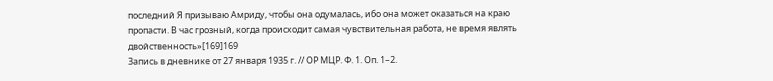последний Я призываю Амриду, чтобы она одумалась, ибо она может оказаться на краю пропасти. В час грозный, когда происходит самая чувствительная работа, не время являть двойственность»[169]169
Запись в дневнике от 27 января 1935 г. // ОР МЦР. Ф. 1. Оп. 1–2.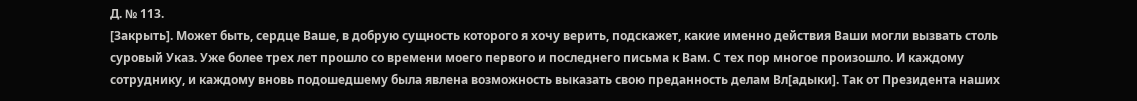Д. № 113.
[Закрыть]. Может быть, сердце Ваше, в добрую сущность которого я хочу верить, подскажет, какие именно действия Ваши могли вызвать столь суровый Указ. Уже более трех лет прошло со времени моего первого и последнего письма к Вам. С тех пор многое произошло. И каждому сотруднику, и каждому вновь подошедшему была явлена возможность выказать свою преданность делам Вл[адыки]. Так от Президента наших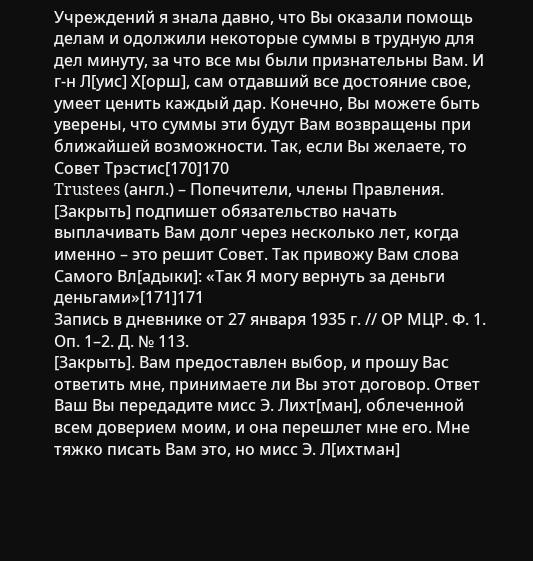Учреждений я знала давно, что Вы оказали помощь делам и одолжили некоторые суммы в трудную для дел минуту, за что все мы были признательны Вам. И г-н Л[уис] Х[орш], сам отдавший все достояние свое, умеет ценить каждый дар. Конечно, Вы можете быть уверены, что суммы эти будут Вам возвращены при ближайшей возможности. Так, если Вы желаете, то Совет Трэстис[170]170
Trustees (англ.) – Попечители, члены Правления.
[Закрыть] подпишет обязательство начать выплачивать Вам долг через несколько лет, когда именно – это решит Совет. Так привожу Вам слова Самого Вл[адыки]: «Так Я могу вернуть за деньги деньгами»[171]171
Запись в дневнике от 27 января 1935 г. // ОР МЦР. Ф. 1. Оп. 1–2. Д. № 113.
[Закрыть]. Вам предоставлен выбор, и прошу Вас ответить мне, принимаете ли Вы этот договор. Ответ Ваш Вы передадите мисс Э. Лихт[ман], облеченной всем доверием моим, и она перешлет мне его. Мне тяжко писать Вам это, но мисс Э. Л[ихтман]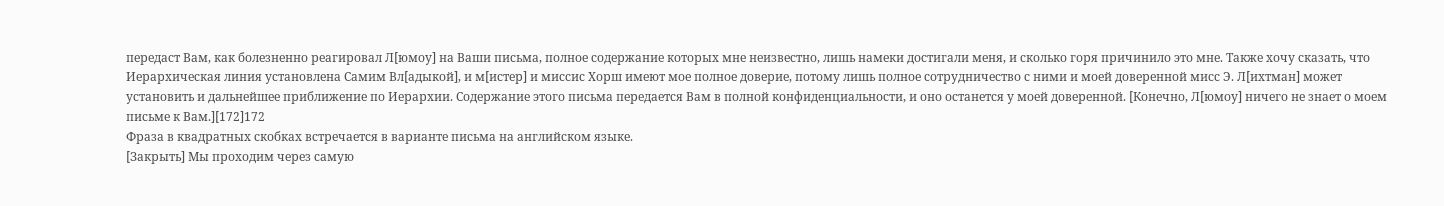передаст Вам, как болезненно реагировал Л[юмоу] на Ваши письма, полное содержание которых мне неизвестно, лишь намеки достигали меня, и сколько горя причинило это мне. Также хочу сказать, что Иерархическая линия установлена Самим Вл[адыкой], и м[истер] и миссис Хорш имеют мое полное доверие, потому лишь полное сотрудничество с ними и моей доверенной мисс Э. Л[ихтман] может установить и дальнейшее приближение по Иерархии. Содержание этого письма передается Вам в полной конфиденциальности, и оно останется у моей доверенной. [Конечно, Л[юмоу] ничего не знает о моем письме к Вам.][172]172
Фраза в квадратных скобках встречается в варианте письма на английском языке.
[Закрыть] Мы проходим через самую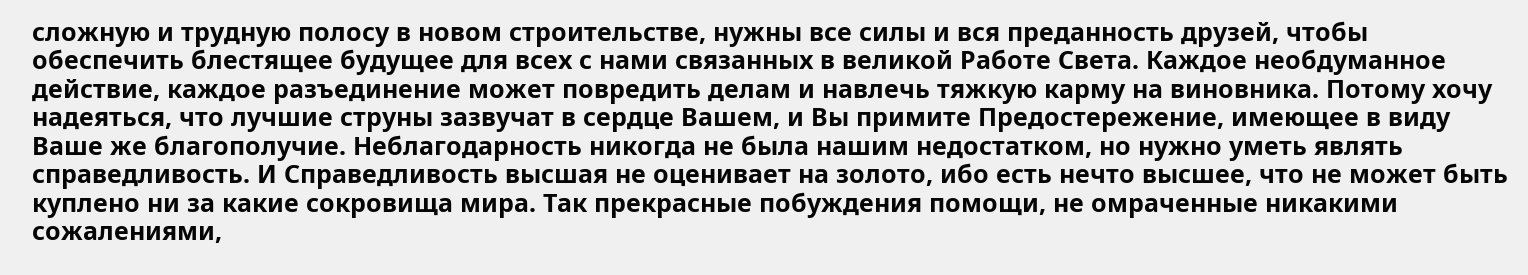сложную и трудную полосу в новом строительстве, нужны все силы и вся преданность друзей, чтобы обеспечить блестящее будущее для всех с нами связанных в великой Работе Света. Каждое необдуманное действие, каждое разъединение может повредить делам и навлечь тяжкую карму на виновника. Потому хочу надеяться, что лучшие струны зазвучат в сердце Вашем, и Вы примите Предостережение, имеющее в виду Ваше же благополучие. Неблагодарность никогда не была нашим недостатком, но нужно уметь являть справедливость. И Справедливость высшая не оценивает на золото, ибо есть нечто высшее, что не может быть куплено ни за какие сокровища мира. Так прекрасные побуждения помощи, не омраченные никакими сожалениями,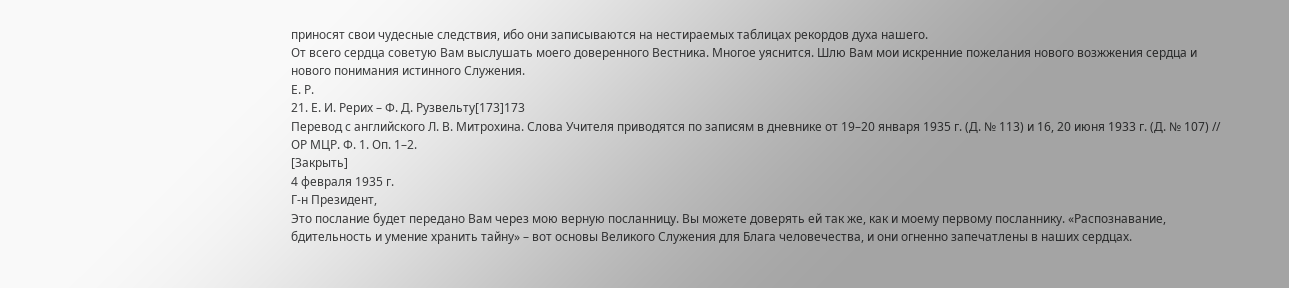приносят свои чудесные следствия, ибо они записываются на нестираемых таблицах рекордов духа нашего.
От всего сердца советую Вам выслушать моего доверенного Вестника. Многое уяснится. Шлю Вам мои искренние пожелания нового возжжения сердца и нового понимания истинного Служения.
Е. Р.
21. Е. И. Рерих – Ф. Д. Рузвельту[173]173
Перевод с английского Л. В. Митрохина. Слова Учителя приводятся по записям в дневнике от 19–20 января 1935 г. (Д. № 113) и 16, 20 июня 1933 г. (Д. № 107) // ОР МЦР. Ф. 1. Оп. 1–2.
[Закрыть]
4 февраля 1935 г.
Г-н Президент,
Это послание будет передано Вам через мою верную посланницу. Вы можете доверять ей так же, как и моему первому посланнику. «Распознавание, бдительность и умение хранить тайну» – вот основы Великого Служения для Блага человечества, и они огненно запечатлены в наших сердцах.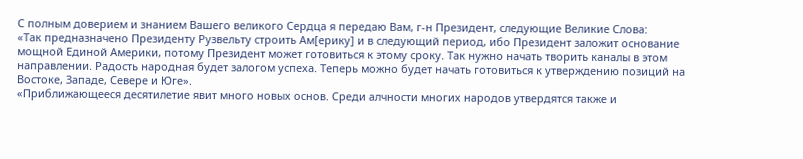С полным доверием и знанием Вашего великого Сердца я передаю Вам, г-н Президент, следующие Великие Слова:
«Так предназначено Президенту Рузвельту строить Ам[ерику] и в следующий период, ибо Президент заложит основание мощной Единой Америки, потому Президент может готовиться к этому сроку. Так нужно начать творить каналы в этом направлении. Радость народная будет залогом успеха. Теперь можно будет начать готовиться к утверждению позиций на Востоке, Западе, Севере и Юге».
«Приближающееся десятилетие явит много новых основ. Среди алчности многих народов утвердятся также и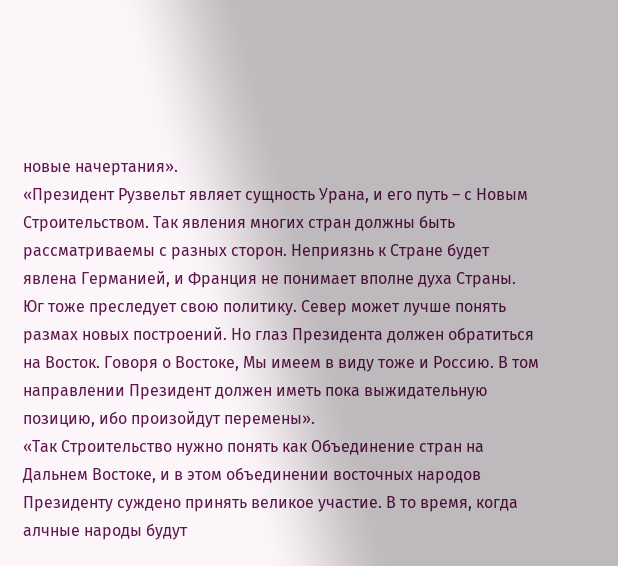новые начертания».
«Президент Рузвельт являет сущность Урана, и его путь – с Новым Строительством. Так явления многих стран должны быть рассматриваемы с разных сторон. Неприязнь к Стране будет явлена Германией, и Франция не понимает вполне духа Страны. Юг тоже преследует свою политику. Север может лучше понять размах новых построений. Но глаз Президента должен обратиться на Восток. Говоря о Востоке, Мы имеем в виду тоже и Россию. В том направлении Президент должен иметь пока выжидательную позицию, ибо произойдут перемены».
«Так Строительство нужно понять как Объединение стран на Дальнем Востоке, и в этом объединении восточных народов Президенту суждено принять великое участие. В то время, когда алчные народы будут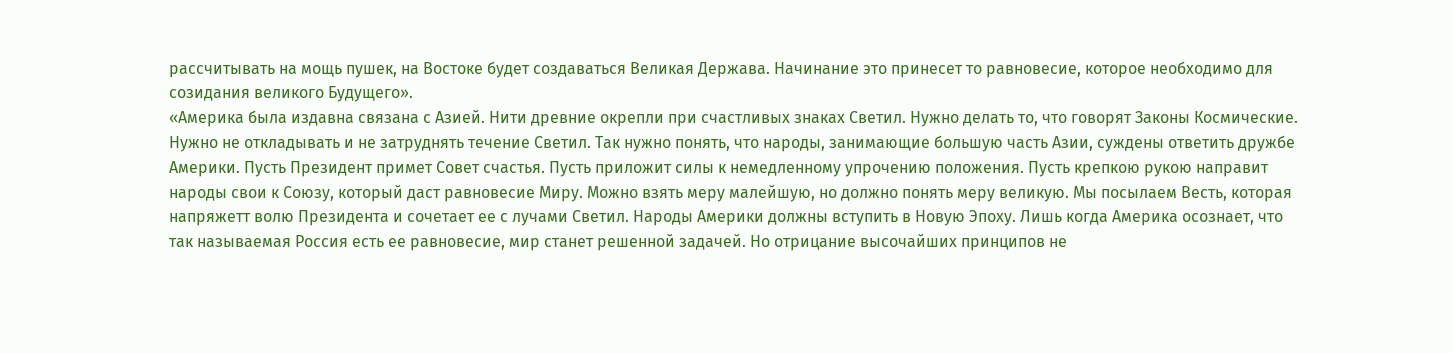рассчитывать на мощь пушек, на Востоке будет создаваться Великая Держава. Начинание это принесет то равновесие, которое необходимо для созидания великого Будущего».
«Америка была издавна связана с Азией. Нити древние окрепли при счастливых знаках Светил. Нужно делать то, что говорят Законы Космические. Нужно не откладывать и не затруднять течение Светил. Так нужно понять, что народы, занимающие большую часть Азии, суждены ответить дружбе Америки. Пусть Президент примет Совет счастья. Пусть приложит силы к немедленному упрочению положения. Пусть крепкою рукою направит народы свои к Союзу, который даст равновесие Миру. Можно взять меру малейшую, но должно понять меру великую. Мы посылаем Весть, которая напряжетт волю Президента и сочетает ее с лучами Светил. Народы Америки должны вступить в Новую Эпоху. Лишь когда Америка осознает, что так называемая Россия есть ее равновесие, мир станет решенной задачей. Но отрицание высочайших принципов не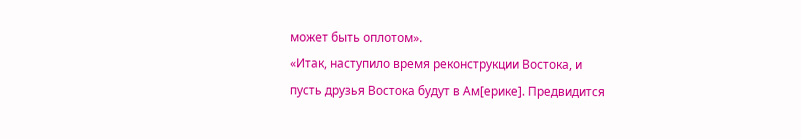может быть оплотом».
«Итак, наступило время реконструкции Востока, и пусть друзья Востока будут в Ам[ерике]. Предвидится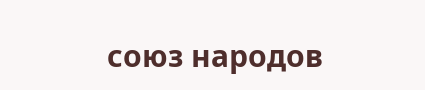союз народов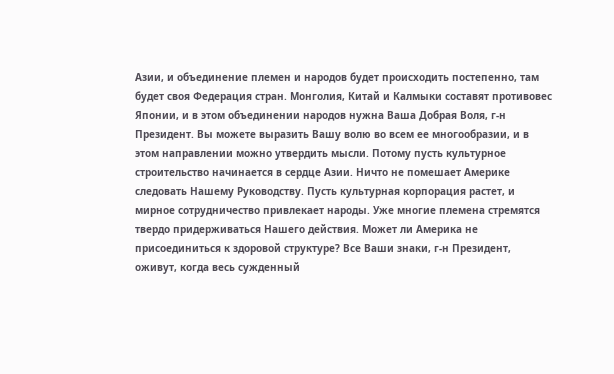Азии, и объединение племен и народов будет происходить постепенно, там будет своя Федерация стран. Монголия, Китай и Калмыки составят противовес Японии, и в этом объединении народов нужна Ваша Добрая Воля, г-н Президент. Вы можете выразить Вашу волю во всем ее многообразии, и в этом направлении можно утвердить мысли. Потому пусть культурное строительство начинается в сердце Азии. Ничто не помешает Америке следовать Нашему Руководству. Пусть культурная корпорация растет, и мирное сотрудничество привлекает народы. Уже многие племена стремятся твердо придерживаться Нашего действия. Может ли Америка не присоединиться к здоровой структуре? Все Ваши знаки, г-н Президент, оживут, когда весь сужденный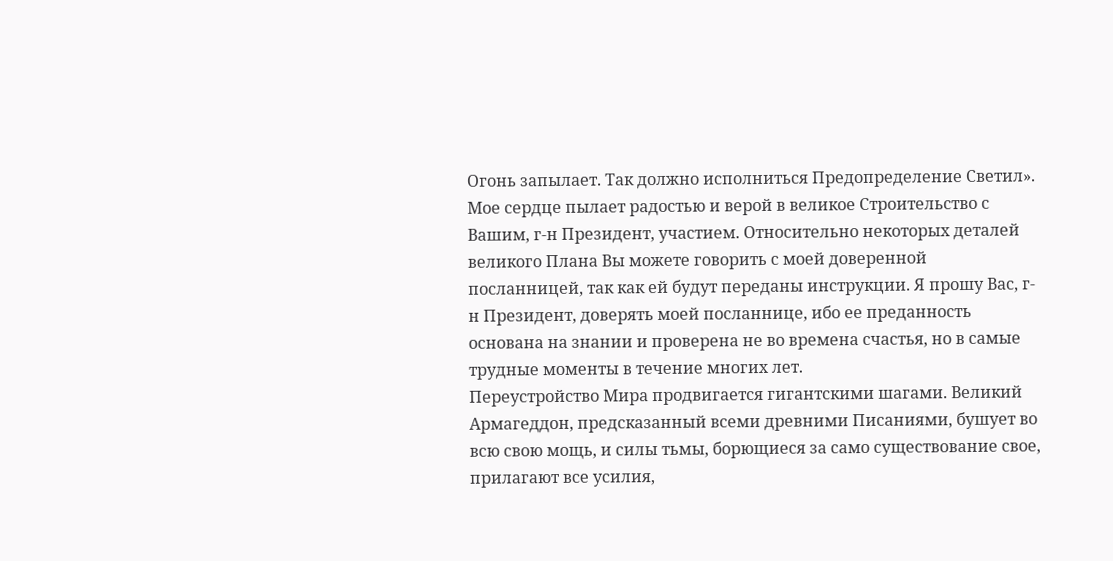Огонь запылает. Так должно исполниться Предопределение Светил».
Мое сердце пылает радостью и верой в великое Строительство с Вашим, г-н Президент, участием. Относительно некоторых деталей великого Плана Вы можете говорить с моей доверенной посланницей, так как ей будут переданы инструкции. Я прошу Вас, г-н Президент, доверять моей посланнице, ибо ее преданность основана на знании и проверена не во времена счастья, но в самые трудные моменты в течение многих лет.
Переустройство Мира продвигается гигантскими шагами. Великий Армагеддон, предсказанный всеми древними Писаниями, бушует во всю свою мощь, и силы тьмы, борющиеся за само существование свое, прилагают все усилия,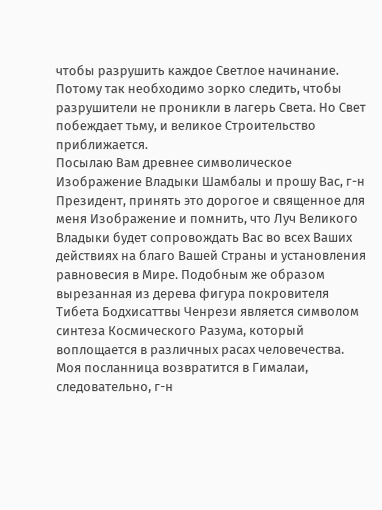чтобы разрушить каждое Светлое начинание. Потому так необходимо зорко следить, чтобы разрушители не проникли в лагерь Света. Но Свет побеждает тьму, и великое Строительство приближается.
Посылаю Вам древнее символическое Изображение Владыки Шамбалы и прошу Вас, г-н Президент, принять это дорогое и священное для меня Изображение и помнить, что Луч Великого Владыки будет сопровождать Вас во всех Ваших действиях на благо Вашей Страны и установления равновесия в Мире. Подобным же образом вырезанная из дерева фигура покровителя Тибета Бодхисаттвы Ченрези является символом синтеза Космического Разума, который воплощается в различных расах человечества.
Моя посланница возвратится в Гималаи, следовательно, г-н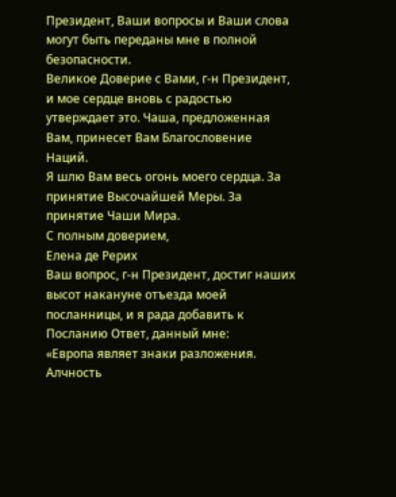Президент, Ваши вопросы и Ваши слова могут быть переданы мне в полной безопасности.
Великое Доверие с Вами, г-н Президент, и мое сердце вновь с радостью утверждает это. Чаша, предложенная Вам, принесет Вам Благословение Наций.
Я шлю Вам весь огонь моего сердца. За принятие Высочайшей Меры. За принятие Чаши Мира.
С полным доверием,
Елена де Рерих
Ваш вопрос, г-н Президент, достиг наших высот накануне отъезда моей посланницы, и я рада добавить к Посланию Ответ, данный мне:
«Европа являет знаки разложения. Алчность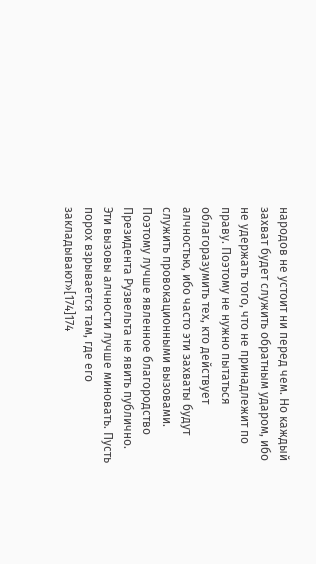народов не устоит ни перед чем. Но каждый захват будет служить обратным ударом, ибо не удержать того, что не принадлежит по праву. Поэтому не нужно пытаться облагоразумить тех, кто действует алчностью, ибо часто эти захваты будут служить провокационными вызовами. Поэтому лучше явленное благородство Президента Рузвельта не явить публично. Эти вызовы алчности лучше миновать. Пусть порох взрывается там, где его закладывают»[174]174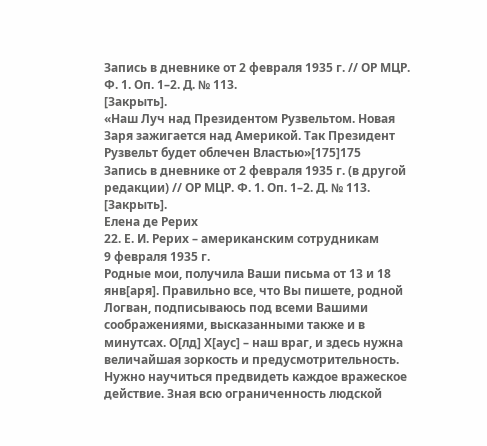Запись в дневнике от 2 февраля 1935 г. // ОР МЦР. Ф. 1. Оп. 1–2. Д. № 113.
[Закрыть].
«Наш Луч над Президентом Рузвельтом. Новая Заря зажигается над Америкой. Так Президент Рузвельт будет облечен Властью»[175]175
Запись в дневнике от 2 февраля 1935 г. (в другой редакции) // ОР МЦР. Ф. 1. Оп. 1–2. Д. № 113.
[Закрыть].
Елена де Рерих
22. Е. И. Рерих – американским сотрудникам
9 февраля 1935 г.
Родные мои, получила Ваши письма от 13 и 18 янв[аря]. Правильно все, что Вы пишете, родной Логван, подписываюсь под всеми Вашими соображениями, высказанными также и в минутсах. О[лд] Х[аус] – наш враг, и здесь нужна величайшая зоркость и предусмотрительность. Нужно научиться предвидеть каждое вражеское действие. Зная всю ограниченность людской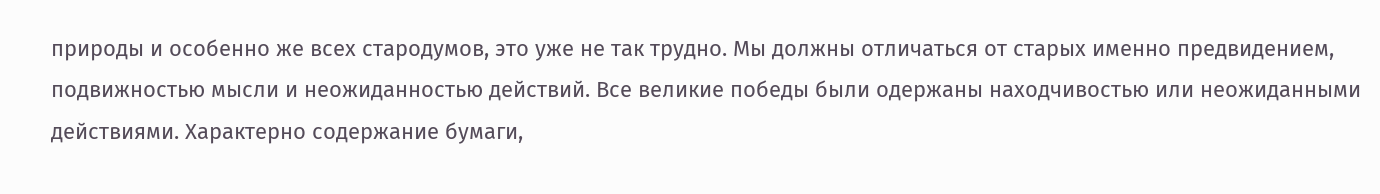природы и особенно же всех стародумов, это уже не так трудно. Мы должны отличаться от старых именно предвидением, подвижностью мысли и неожиданностью действий. Все великие победы были одержаны находчивостью или неожиданными действиями. Характерно содержание бумаги,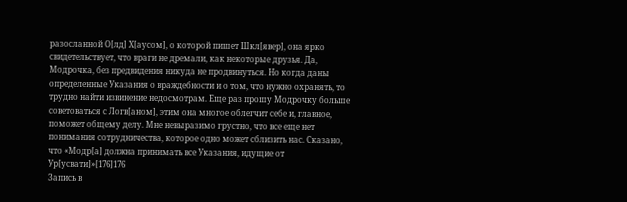разосланной О[лд] Х[аусом], о которой пишет Шкл[явер], она ярко свидетельствует, что враги не дремали, как некоторые друзья. Да, Модрочка, без предвидения никуда не продвинуться. Но когда даны определенные Указания о враждебности и о том, что нужно охранять, то трудно найти извинение недосмотрам. Еще раз прошу Модрочку больше советоваться с Логв[аном], этим она многое облегчит себе и, главное, поможет общему делу. Мне невыразимо грустно, что все еще нет понимания сотрудничества, которое одно может сблизить нас. Сказано, что «Модр[а] должна принимать все Указания, идущие от Ур[усвати]»[176]176
Запись в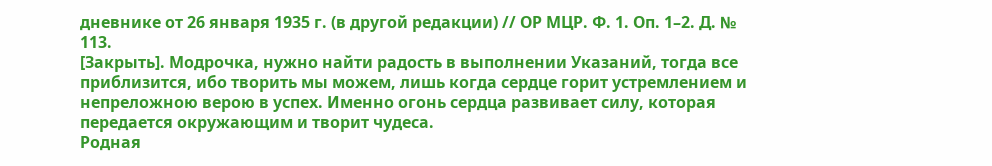дневнике от 26 января 1935 г. (в другой редакции) // ОР МЦР. Ф. 1. Оп. 1–2. Д. № 113.
[Закрыть]. Модрочка, нужно найти радость в выполнении Указаний, тогда все приблизится, ибо творить мы можем, лишь когда сердце горит устремлением и непреложною верою в успех. Именно огонь сердца развивает силу, которая передается окружающим и творит чудеса.
Родная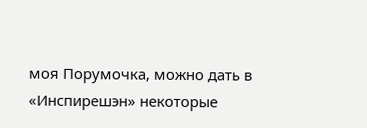моя Порумочка, можно дать в «Инспирешэн» некоторые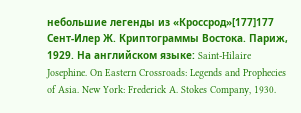небольшие легенды из «Кроссрод»[177]177
Сент-Илер Ж. Криптограммы Востока. Париж, 1929. На английском языке: Saint-Hilaire Josephine. On Eastern Crossroads: Legends and Prophecies of Asia. New York: Frederick A. Stokes Company, 1930.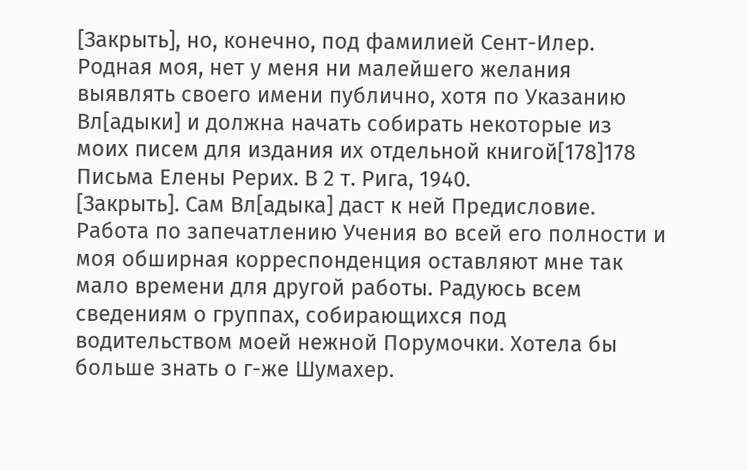[Закрыть], но, конечно, под фамилией Сент-Илер. Родная моя, нет у меня ни малейшего желания выявлять своего имени публично, хотя по Указанию Вл[адыки] и должна начать собирать некоторые из моих писем для издания их отдельной книгой[178]178
Письма Елены Рерих. В 2 т. Рига, 1940.
[Закрыть]. Сам Вл[адыка] даст к ней Предисловие. Работа по запечатлению Учения во всей его полности и моя обширная корреспонденция оставляют мне так мало времени для другой работы. Радуюсь всем сведениям о группах, собирающихся под водительством моей нежной Порумочки. Хотела бы больше знать о г-же Шумахер.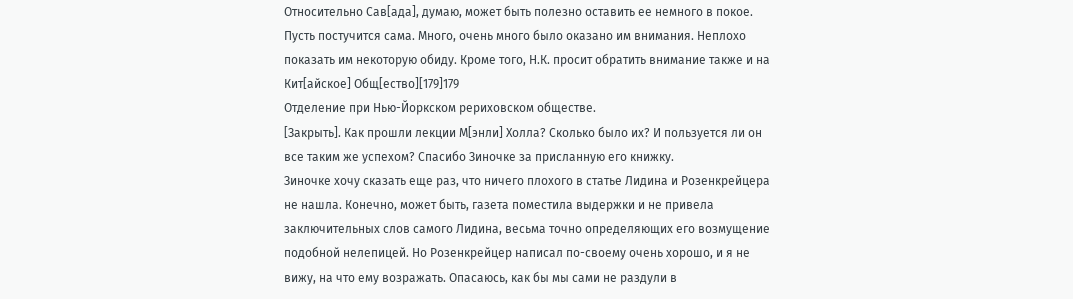Относительно Сав[ада], думаю, может быть полезно оставить ее немного в покое. Пусть постучится сама. Много, очень много было оказано им внимания. Неплохо показать им некоторую обиду. Кроме того, Н.К. просит обратить внимание также и на Кит[айское] Общ[ество][179]179
Отделение при Нью-Йоркском рериховском обществе.
[Закрыть]. Как прошли лекции М[энли] Холла? Сколько было их? И пользуется ли он все таким же успехом? Спасибо Зиночке за присланную его книжку.
Зиночке хочу сказать еще раз, что ничего плохого в статье Лидина и Розенкрейцера не нашла. Конечно, может быть, газета поместила выдержки и не привела заключительных слов самого Лидина, весьма точно определяющих его возмущение подобной нелепицей. Но Розенкрейцер написал по-своему очень хорошо, и я не вижу, на что ему возражать. Опасаюсь, как бы мы сами не раздули в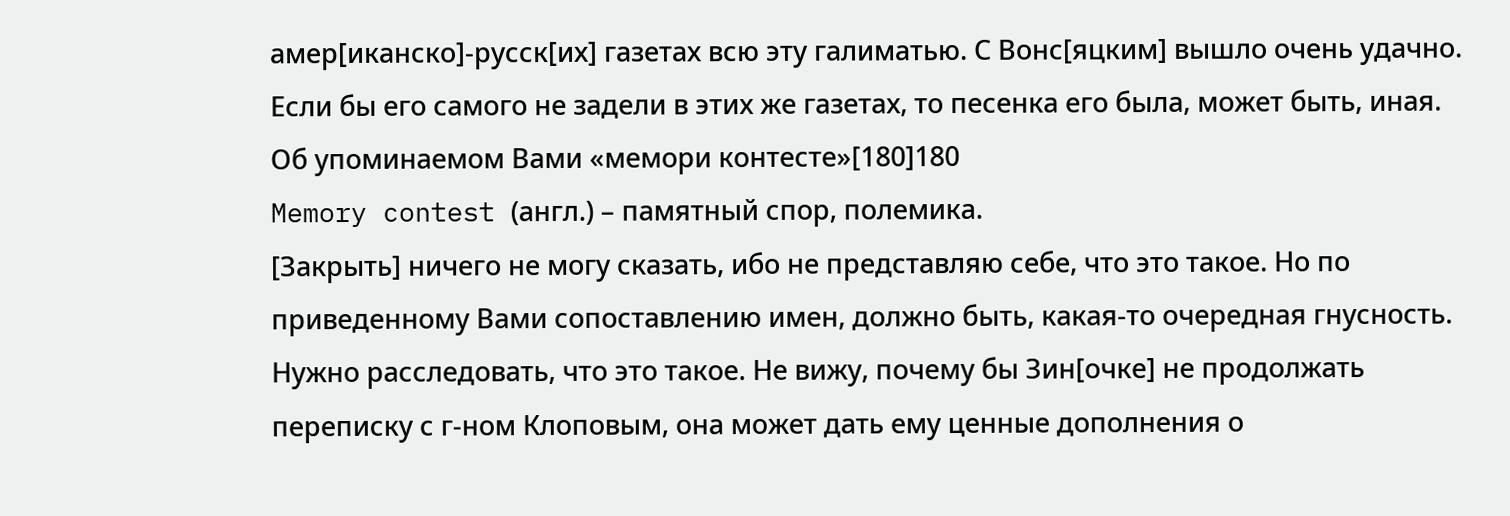амер[иканско]-русск[их] газетах всю эту галиматью. С Вонс[яцким] вышло очень удачно. Если бы его самого не задели в этих же газетах, то песенка его была, может быть, иная. Об упоминаемом Вами «мемори контесте»[180]180
Memory contest (англ.) – памятный спор, полемика.
[Закрыть] ничего не могу сказать, ибо не представляю себе, что это такое. Но по приведенному Вами сопоставлению имен, должно быть, какая-то очередная гнусность. Нужно расследовать, что это такое. Не вижу, почему бы Зин[очке] не продолжать переписку с г-ном Клоповым, она может дать ему ценные дополнения о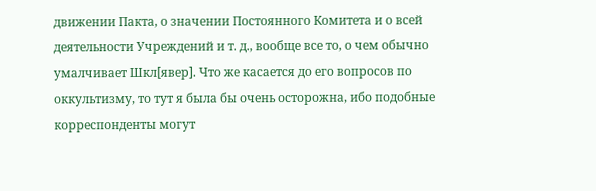движении Пакта, о значении Постоянного Комитета и о всей деятельности Учреждений и т. д., вообще все то, о чем обычно умалчивает Шкл[явер]. Что же касается до его вопросов по оккультизму, то тут я была бы очень осторожна, ибо подобные корреспонденты могут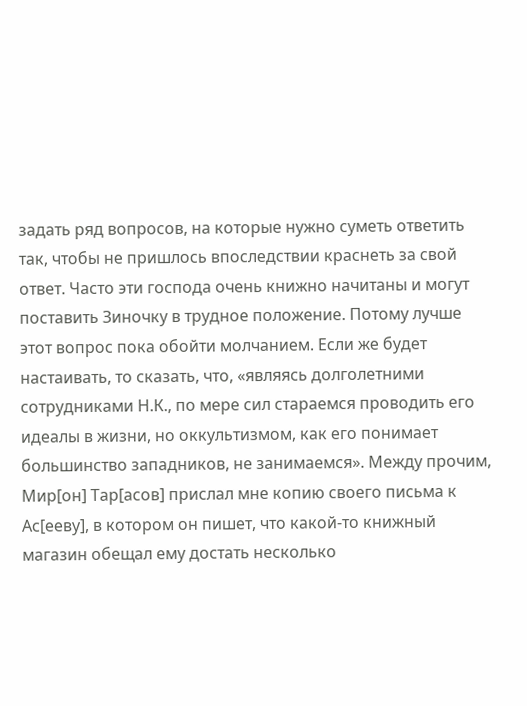задать ряд вопросов, на которые нужно суметь ответить так, чтобы не пришлось впоследствии краснеть за свой ответ. Часто эти господа очень книжно начитаны и могут поставить Зиночку в трудное положение. Потому лучше этот вопрос пока обойти молчанием. Если же будет настаивать, то сказать, что, «являясь долголетними сотрудниками Н.К., по мере сил стараемся проводить его идеалы в жизни, но оккультизмом, как его понимает большинство западников, не занимаемся». Между прочим, Мир[он] Тар[асов] прислал мне копию своего письма к Ас[ееву], в котором он пишет, что какой-то книжный магазин обещал ему достать несколько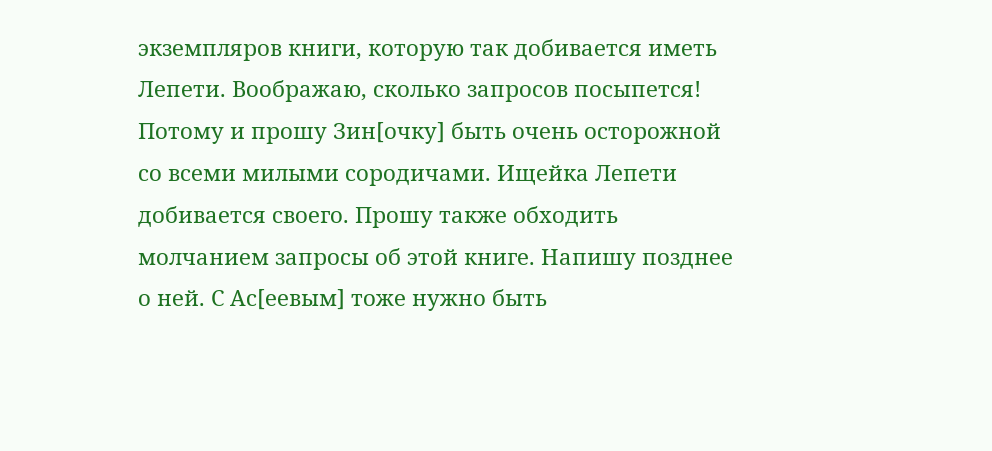экземпляров книги, которую так добивается иметь Лепети. Воображаю, сколько запросов посыпется! Потому и прошу Зин[очку] быть очень осторожной со всеми милыми сородичами. Ищейка Лепети добивается своего. Прошу также обходить молчанием запросы об этой книге. Напишу позднее о ней. С Ас[еевым] тоже нужно быть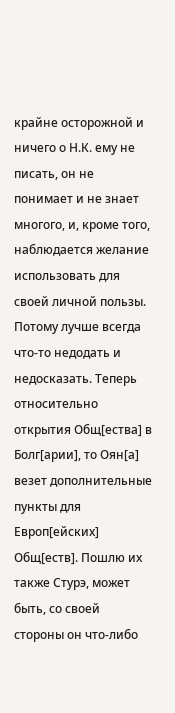крайне осторожной и ничего о Н.К. ему не писать, он не понимает и не знает многого, и, кроме того, наблюдается желание использовать для своей личной пользы. Потому лучше всегда что-то недодать и недосказать. Теперь относительно открытия Общ[ества] в Болг[арии], то Оян[а] везет дополнительные пункты для Европ[ейских] Общ[еств]. Пошлю их также Стурэ, может быть, со своей стороны он что-либо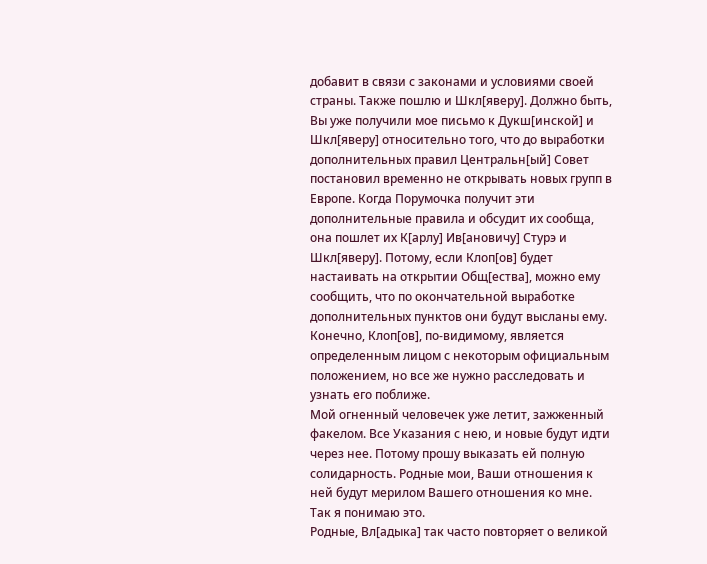добавит в связи с законами и условиями своей страны. Также пошлю и Шкл[яверу]. Должно быть, Вы уже получили мое письмо к Дукш[инской] и Шкл[яверу] относительно того, что до выработки дополнительных правил Центральн[ый] Совет постановил временно не открывать новых групп в Европе. Когда Порумочка получит эти дополнительные правила и обсудит их сообща, она пошлет их К[арлу] Ив[ановичу] Стурэ и Шкл[яверу]. Потому, если Клоп[ов] будет настаивать на открытии Общ[ества], можно ему сообщить, что по окончательной выработке дополнительных пунктов они будут высланы ему. Конечно, Клоп[ов], по-видимому, является определенным лицом с некоторым официальным положением, но все же нужно расследовать и узнать его поближе.
Мой огненный человечек уже летит, зажженный факелом. Все Указания с нею, и новые будут идти через нее. Потому прошу выказать ей полную солидарность. Родные мои, Ваши отношения к ней будут мерилом Вашего отношения ко мне. Так я понимаю это.
Родные, Вл[адыка] так часто повторяет о великой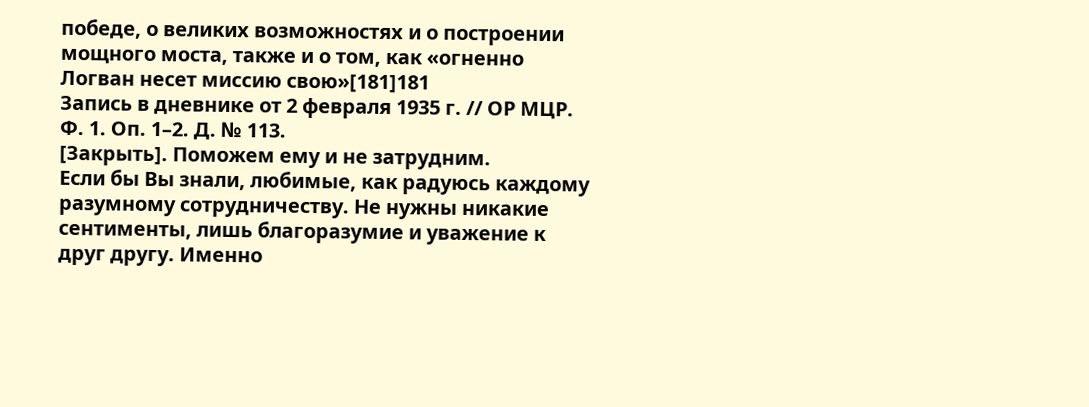победе, о великих возможностях и о построении мощного моста, также и о том, как «огненно Логван несет миссию свою»[181]181
Запись в дневнике от 2 февраля 1935 г. // ОР МЦР. Ф. 1. Оп. 1–2. Д. № 113.
[Закрыть]. Поможем ему и не затрудним.
Если бы Вы знали, любимые, как радуюсь каждому разумному сотрудничеству. Не нужны никакие сентименты, лишь благоразумие и уважение к друг другу. Именно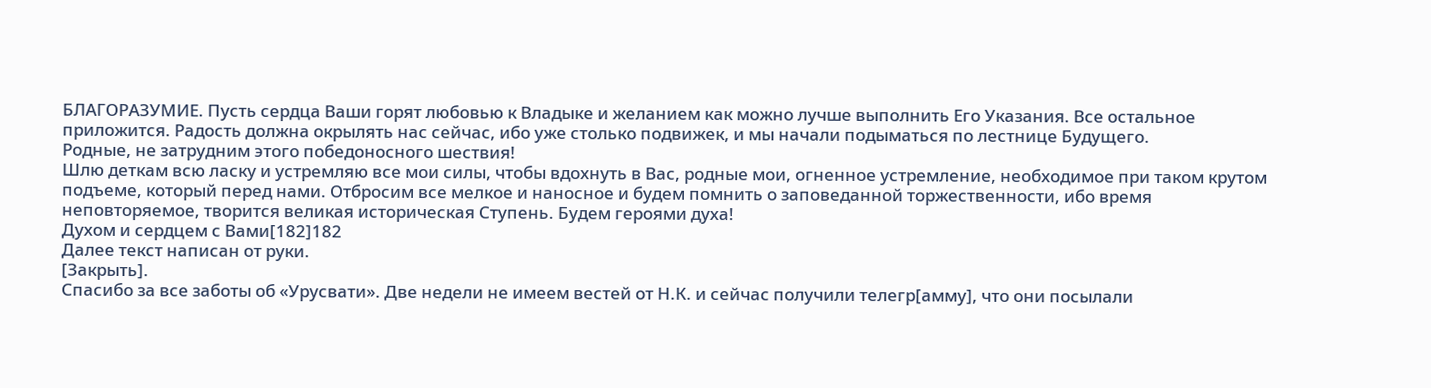БЛАГОРАЗУМИЕ. Пусть сердца Ваши горят любовью к Владыке и желанием как можно лучше выполнить Его Указания. Все остальное приложится. Радость должна окрылять нас сейчас, ибо уже столько подвижек, и мы начали подыматься по лестнице Будущего.
Родные, не затрудним этого победоносного шествия!
Шлю деткам всю ласку и устремляю все мои силы, чтобы вдохнуть в Вас, родные мои, огненное устремление, необходимое при таком крутом подъеме, который перед нами. Отбросим все мелкое и наносное и будем помнить о заповеданной торжественности, ибо время неповторяемое, творится великая историческая Ступень. Будем героями духа!
Духом и сердцем с Вами[182]182
Далее текст написан от руки.
[Закрыть].
Спасибо за все заботы об «Урусвати». Две недели не имеем вестей от Н.К. и сейчас получили телегр[амму], что они посылали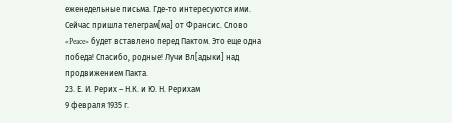еженедельные письма. Где-то интересуются ими. Сейчас пришла телеграм[ма] от Франсис. Слово «Peace» будет вставлено перед Пактом. Это еще одна победа! Спасибо, родные! Лучи Вл[адыки] над продвижением Пакта.
23. Е. И. Рерих – Н.К. и Ю. Н. Рерихам
9 февраля 1935 г.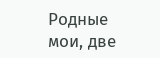Родные мои, две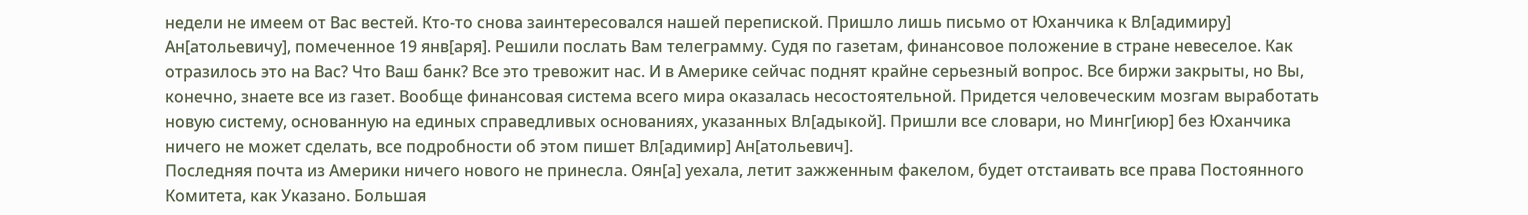недели не имеем от Вас вестей. Кто-то снова заинтересовался нашей перепиской. Пришло лишь письмо от Юханчика к Вл[адимиру] Ан[атольевичу], помеченное 19 янв[аря]. Решили послать Вам телеграмму. Судя по газетам, финансовое положение в стране невеселое. Как отразилось это на Вас? Что Ваш банк? Все это тревожит нас. И в Америке сейчас поднят крайне серьезный вопрос. Все биржи закрыты, но Вы, конечно, знаете все из газет. Вообще финансовая система всего мира оказалась несостоятельной. Придется человеческим мозгам выработать новую систему, основанную на единых справедливых основаниях, указанных Вл[адыкой]. Пришли все словари, но Минг[июр] без Юханчика ничего не может сделать, все подробности об этом пишет Вл[адимир] Ан[атольевич].
Последняя почта из Америки ничего нового не принесла. Оян[а] уехала, летит зажженным факелом, будет отстаивать все права Постоянного Комитета, как Указано. Большая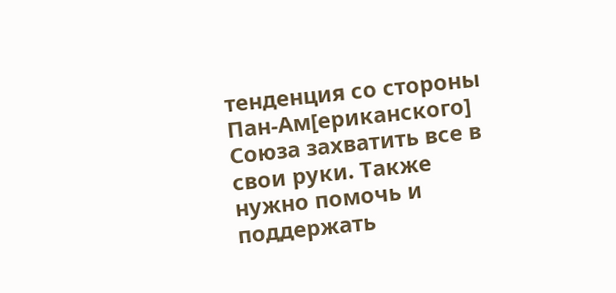тенденция со стороны Пан-Ам[ериканского] Союза захватить все в свои руки. Также нужно помочь и поддержать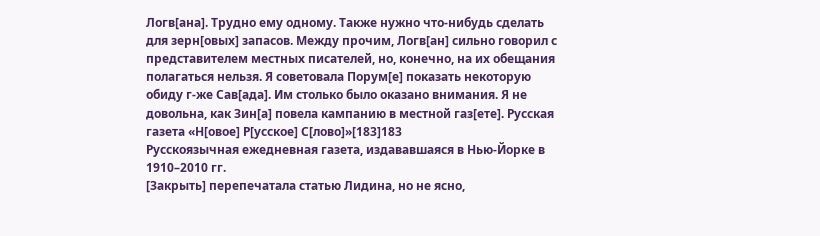Логв[ана]. Трудно ему одному. Также нужно что-нибудь сделать для зерн[овых] запасов. Между прочим, Логв[ан] сильно говорил с представителем местных писателей, но, конечно, на их обещания полагаться нельзя. Я советовала Порум[е] показать некоторую обиду г-же Сав[ада]. Им столько было оказано внимания. Я не довольна, как Зин[а] повела кампанию в местной газ[ете]. Русская газета «Н[овое] Р[усское] С[лово]»[183]183
Русскоязычная ежедневная газета, издававшаяся в Нью-Йорке в 1910–2010 гг.
[Закрыть] перепечатала статью Лидина, но не ясно,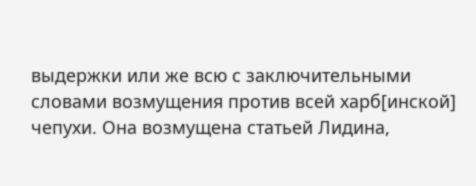выдержки или же всю с заключительными словами возмущения против всей харб[инской] чепухи. Она возмущена статьей Лидина,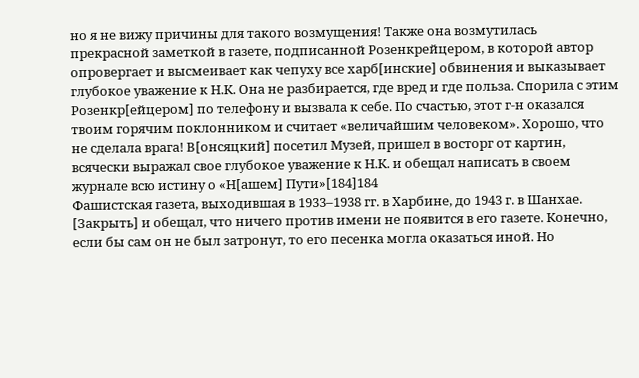но я не вижу причины для такого возмущения! Также она возмутилась прекрасной заметкой в газете, подписанной Розенкрейцером, в которой автор опровергает и высмеивает как чепуху все харб[инские] обвинения и выказывает глубокое уважение к Н.К. Она не разбирается, где вред и где польза. Спорила с этим Розенкр[ейцером] по телефону и вызвала к себе. По счастью, этот г-н оказался твоим горячим поклонником и считает «величайшим человеком». Хорошо, что не сделала врага! В[онсяцкий] посетил Музей, пришел в восторг от картин, всячески выражал свое глубокое уважение к Н.К. и обещал написать в своем журнале всю истину о «Н[ашем] Пути»[184]184
Фашистская газета, выходившая в 1933–1938 гг. в Харбине, до 1943 г. в Шанхае.
[Закрыть] и обещал, что ничего против имени не появится в его газете. Конечно, если бы сам он не был затронут, то его песенка могла оказаться иной. Но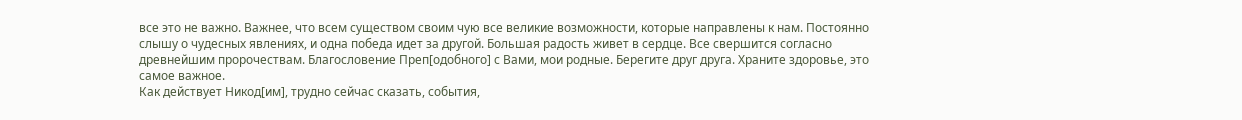все это не важно. Важнее, что всем существом своим чую все великие возможности, которые направлены к нам. Постоянно слышу о чудесных явлениях, и одна победа идет за другой. Большая радость живет в сердце. Все свершится согласно древнейшим пророчествам. Благословение Преп[одобного] с Вами, мои родные. Берегите друг друга. Храните здоровье, это самое важное.
Как действует Никод[им], трудно сейчас сказать, события,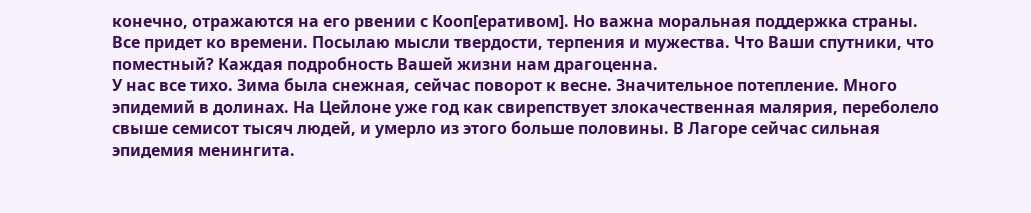конечно, отражаются на его рвении с Кооп[еративом]. Но важна моральная поддержка страны. Все придет ко времени. Посылаю мысли твердости, терпения и мужества. Что Ваши спутники, что поместный? Каждая подробность Вашей жизни нам драгоценна.
У нас все тихо. Зима была снежная, сейчас поворот к весне. Значительное потепление. Много эпидемий в долинах. На Цейлоне уже год как свирепствует злокачественная малярия, переболело свыше семисот тысяч людей, и умерло из этого больше половины. В Лагоре сейчас сильная эпидемия менингита.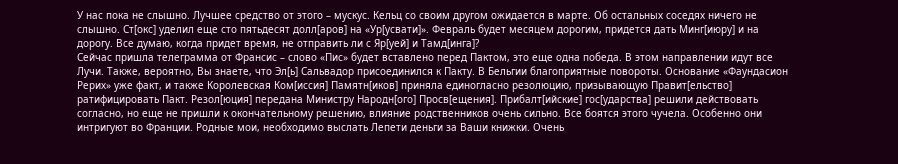У нас пока не слышно. Лучшее средство от этого – мускус. Кельц со своим другом ожидается в марте. Об остальных соседях ничего не слышно. Ст[окс] уделил еще сто пятьдесят долл[аров] на «Ур[усвати]». Февраль будет месяцем дорогим, придется дать Минг[июру] и на дорогу. Все думаю, когда придет время, не отправить ли с Яр[уей] и Тамд[инга]?
Сейчас пришла телеграмма от Франсис – слово «Пис» будет вставлено перед Пактом, это еще одна победа. В этом направлении идут все Лучи. Также, вероятно, Вы знаете, что Эл[ь] Сальвадор присоединился к Пакту. В Бельгии благоприятные повороты. Основание «Фаундасион Рерих» уже факт, и также Королевская Ком[иссия] Памятн[иков] приняла единогласно резолюцию, призывающую Правит[ельство] ратифицировать Пакт. Резол[юция] передана Министру Народн[ого] Просв[ещения]. Прибалт[ийские] гос[ударства] решили действовать согласно, но еще не пришли к окончательному решению, влияние родственников очень сильно. Все боятся этого чучела. Особенно они интригуют во Франции. Родные мои, необходимо выслать Лепети деньги за Ваши книжки. Очень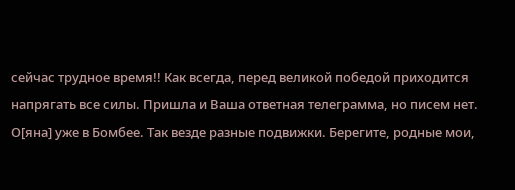сейчас трудное время!! Как всегда, перед великой победой приходится напрягать все силы. Пришла и Ваша ответная телеграмма, но писем нет. О[яна] уже в Бомбее. Так везде разные подвижки. Берегите, родные мои,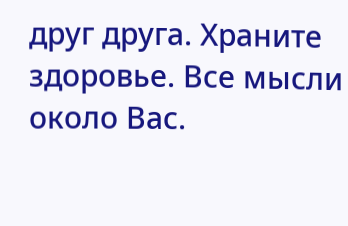друг друга. Храните здоровье. Все мысли около Вас.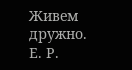Живем дружно.
Е. Р.